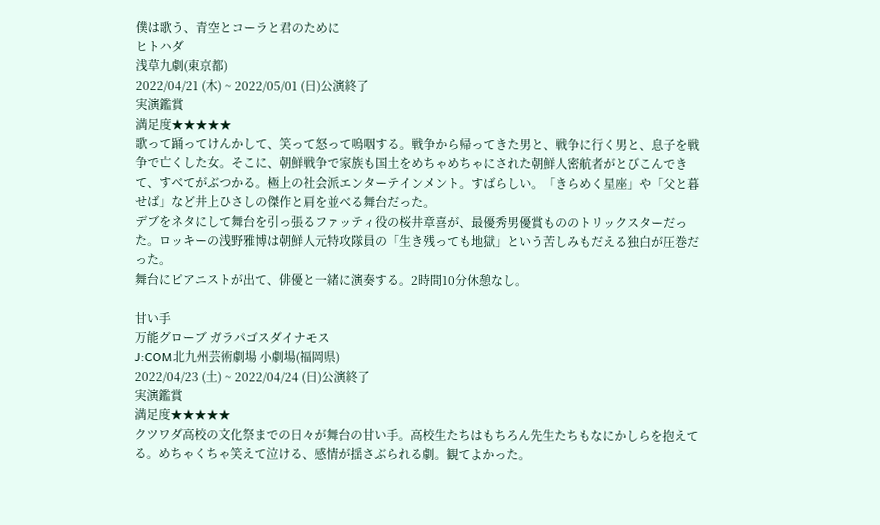僕は歌う、青空とコーラと君のために
ヒトハダ
浅草九劇(東京都)
2022/04/21 (木) ~ 2022/05/01 (日)公演終了
実演鑑賞
満足度★★★★★
歌って踊ってけんかして、笑って怒って嗚咽する。戦争から帰ってきた男と、戦争に行く男と、息子を戦争で亡くした女。そこに、朝鮮戦争で家族も国土をめちゃめちゃにされた朝鮮人密航者がとびこんできて、すべてがぶつかる。極上の社会派エンターテインメント。すばらしい。「きらめく星座」や「父と暮せば」など井上ひさしの傑作と肩を並べる舞台だった。
デブをネタにして舞台を引っ張るファッティ役の桜井章喜が、最優秀男優賞もののトリックスターだった。ロッキーの浅野雅博は朝鮮人元特攻隊員の「生き残っても地獄」という苦しみもだえる独白が圧巻だった。
舞台にピアニストが出て、俳優と一緒に演奏する。2時間10分休憩なし。

甘い手
万能グローブ ガラパゴスダイナモス
J:COM北九州芸術劇場 小劇場(福岡県)
2022/04/23 (土) ~ 2022/04/24 (日)公演終了
実演鑑賞
満足度★★★★★
クツワダ高校の文化祭までの日々が舞台の甘い手。高校生たちはもちろん先生たちもなにかしらを抱えてる。めちゃくちゃ笑えて泣ける、感情が揺さぶられる劇。観てよかった。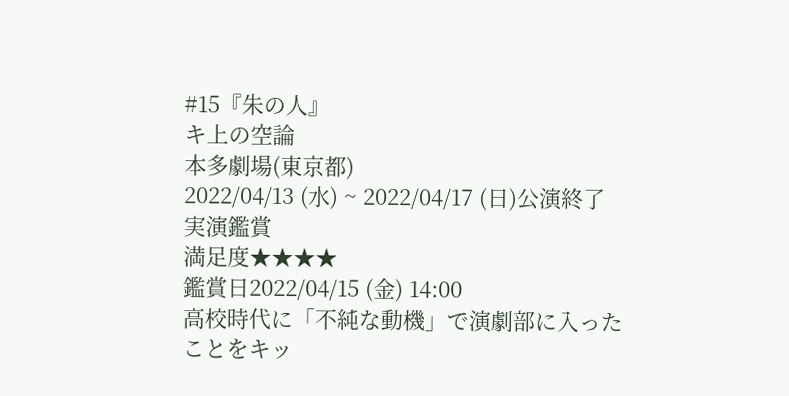#15『朱の人』
キ上の空論
本多劇場(東京都)
2022/04/13 (水) ~ 2022/04/17 (日)公演終了
実演鑑賞
満足度★★★★
鑑賞日2022/04/15 (金) 14:00
高校時代に「不純な動機」で演劇部に入ったことをキッ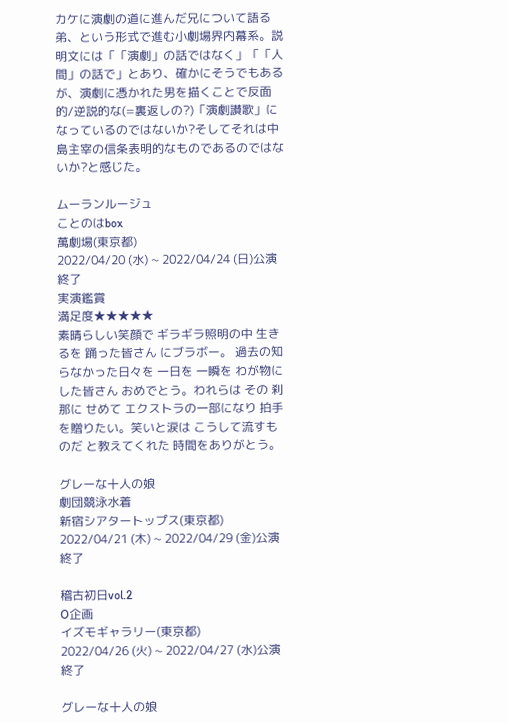カケに演劇の道に進んだ兄について語る弟、という形式で進む小劇場界内幕系。説明文には「「演劇」の話ではなく」「「人間」の話で」とあり、確かにそうでもあるが、演劇に憑かれた男を描くことで反面的/逆説的な(=裏返しの?)「演劇讃歌」になっているのではないか?そしてそれは中島主宰の信条表明的なものであるのではないか?と感じた。

ムーランルージュ
ことのはbox
萬劇場(東京都)
2022/04/20 (水) ~ 2022/04/24 (日)公演終了
実演鑑賞
満足度★★★★★
素晴らしい笑顔で ギラギラ照明の中 生きるを 踊った皆さん にブラボー。 過去の知らなかった日々を 一日を 一瞬を わが物にした皆さん おめでとう。われらは その 刹那に せめて エクストラの一部になり 拍手を贈りたい。笑いと涙は こうして流すものだ と教えてくれた 時間をありがとう。

グレーな十人の娘
劇団競泳水着
新宿シアタートップス(東京都)
2022/04/21 (木) ~ 2022/04/29 (金)公演終了

稽古初日vol.2
O企画
イズモギャラリー(東京都)
2022/04/26 (火) ~ 2022/04/27 (水)公演終了

グレーな十人の娘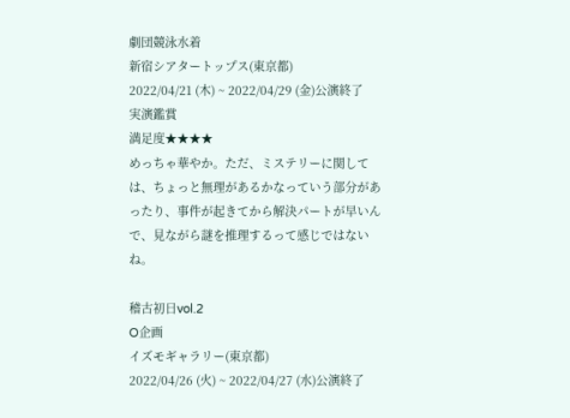劇団競泳水着
新宿シアタートップス(東京都)
2022/04/21 (木) ~ 2022/04/29 (金)公演終了
実演鑑賞
満足度★★★★
めっちゃ華やか。ただ、ミステリーに関しては、ちょっと無理があるかなっていう部分があったり、事件が起きてから解決パートが早いんで、見ながら謎を推理するって感じではないね。

稽古初日vol.2
O企画
イズモギャラリー(東京都)
2022/04/26 (火) ~ 2022/04/27 (水)公演終了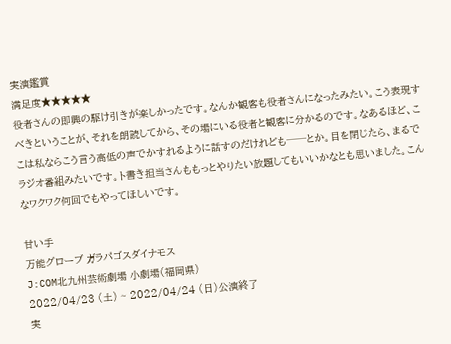実演鑑賞
満足度★★★★★
役者さんの即興の駆け引きが楽しかったです。なんか観客も役者さんになったみたい。こう表現すべきということが、それを朗読してから、その場にいる役者と観客に分かるのです。なあるほど、ここは私ならこう言う高低の声でかすれるように話すのだけれども──とか。目を閉じたら、まるでラジオ番組みたいです。ト書き担当さんももっとやりたい放題してもいいかなとも思いました。こんなワクワク何回でもやってほしいです。

甘い手
万能グローブ ガラパゴスダイナモス
J:COM北九州芸術劇場 小劇場(福岡県)
2022/04/23 (土) ~ 2022/04/24 (日)公演終了
実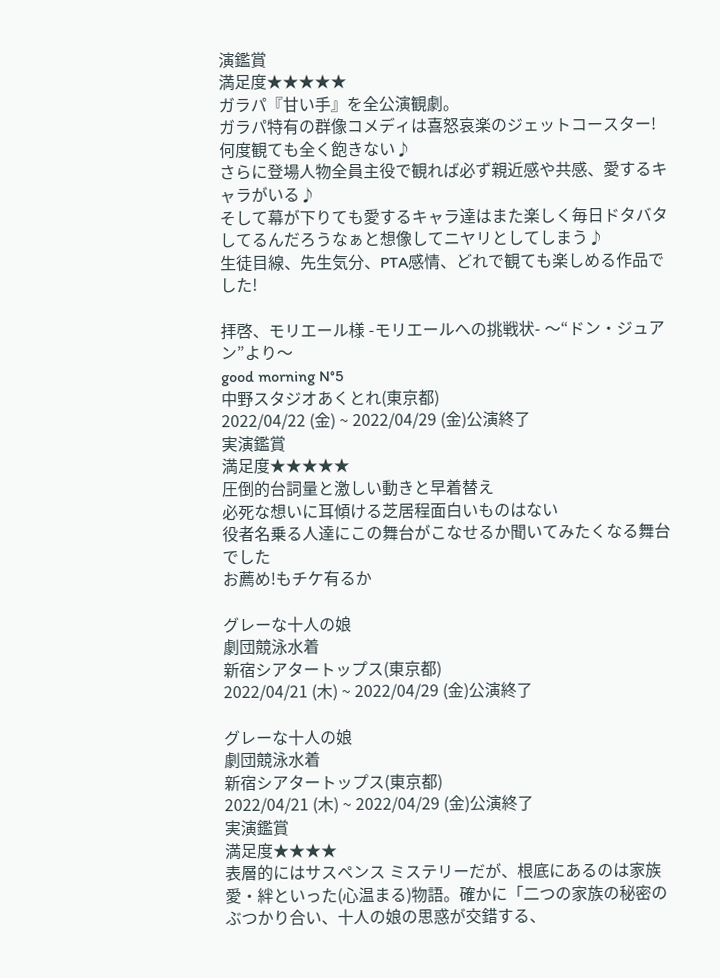演鑑賞
満足度★★★★★
ガラパ『甘い手』を全公演観劇。
ガラパ特有の群像コメディは喜怒哀楽のジェットコースター!
何度観ても全く飽きない♪
さらに登場人物全員主役で観れば必ず親近感や共感、愛するキャラがいる♪
そして幕が下りても愛するキャラ達はまた楽しく毎日ドタバタしてるんだろうなぁと想像してニヤリとしてしまう♪
生徒目線、先生気分、PTA感情、どれで観ても楽しめる作品でした!

拝啓、モリエール様 -モリエールへの挑戦状- 〜“ドン・ジュアン”より〜
good morning N°5
中野スタジオあくとれ(東京都)
2022/04/22 (金) ~ 2022/04/29 (金)公演終了
実演鑑賞
満足度★★★★★
圧倒的台詞量と激しい動きと早着替え
必死な想いに耳傾ける芝居程面白いものはない
役者名乗る人達にこの舞台がこなせるか聞いてみたくなる舞台でした
お薦め!もチケ有るか

グレーな十人の娘
劇団競泳水着
新宿シアタートップス(東京都)
2022/04/21 (木) ~ 2022/04/29 (金)公演終了

グレーな十人の娘
劇団競泳水着
新宿シアタートップス(東京都)
2022/04/21 (木) ~ 2022/04/29 (金)公演終了
実演鑑賞
満足度★★★★
表層的にはサスペンス ミステリーだが、根底にあるのは家族愛・絆といった(心温まる)物語。確かに「二つの家族の秘密のぶつかり合い、十人の娘の思惑が交錯する、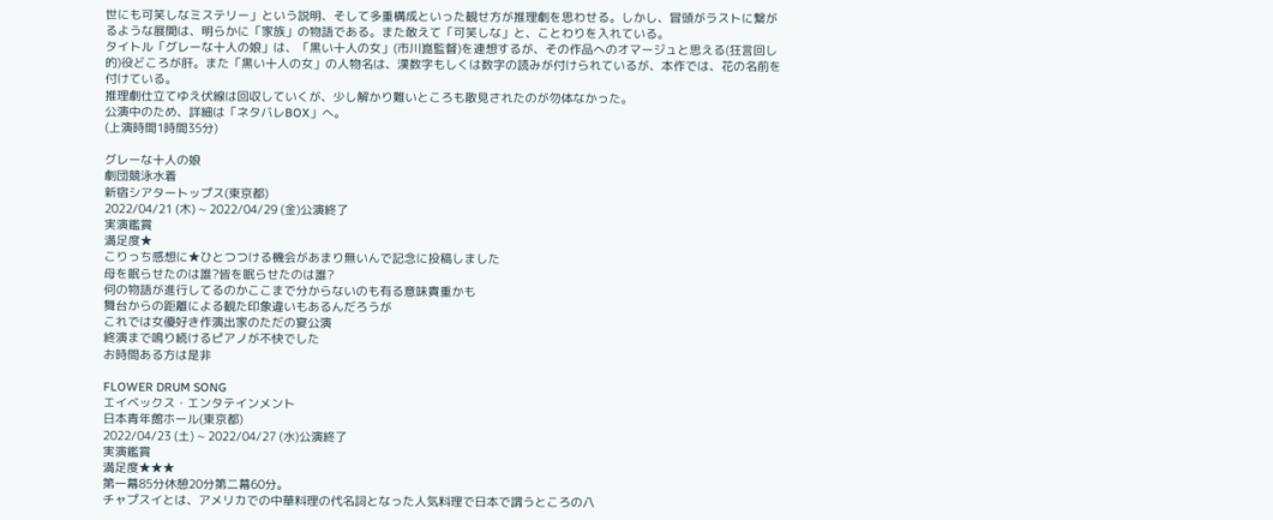世にも可笑しなミステリー」という説明、そして多重構成といった観せ方が推理劇を思わせる。しかし、冒頭がラストに繋がるような展開は、明らかに「家族」の物語である。また敢えて「可笑しな」と、ことわりを入れている。
タイトル「グレーな十人の娘」は、「黒い十人の女」(市川崑監督)を連想するが、その作品へのオマージュと思える(狂言回し的)役どころが肝。また「黒い十人の女」の人物名は、漢数字もしくは数字の読みが付けられているが、本作では、花の名前を付けている。
推理劇仕立てゆえ伏線は回収していくが、少し解かり難いところも散見されたのが勿体なかった。
公演中のため、詳細は「ネタバレBOX」へ。
(上演時間1時間35分)

グレーな十人の娘
劇団競泳水着
新宿シアタートップス(東京都)
2022/04/21 (木) ~ 2022/04/29 (金)公演終了
実演鑑賞
満足度★
こりっち感想に★ひとつつける機会があまり無いんで記念に投稿しました
母を眠らせたのは誰?皆を眠らせたのは誰?
何の物語が進行してるのかここまで分からないのも有る意味貴重かも
舞台からの距離による観た印象違いもあるんだろうが
これでは女優好き作演出家のただの宴公演
終演まで鳴り続けるピアノが不快でした
お時間ある方は是非

FLOWER DRUM SONG
エイベックス・エンタテインメント
日本青年館ホール(東京都)
2022/04/23 (土) ~ 2022/04/27 (水)公演終了
実演鑑賞
満足度★★★
第一幕85分休憩20分第二幕60分。
チャプスイとは、アメリカでの中華料理の代名詞となった人気料理で日本で謂うところの八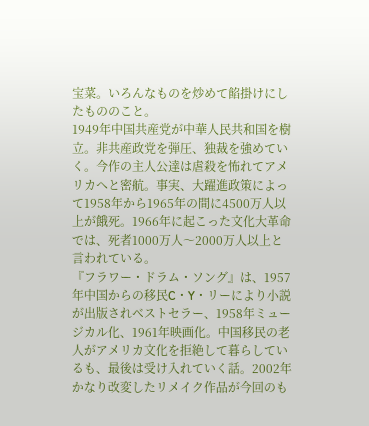宝菜。いろんなものを炒めて餡掛けにしたもののこと。
1949年中国共産党が中華人民共和国を樹立。非共産政党を弾圧、独裁を強めていく。今作の主人公達は虐殺を怖れてアメリカへと密航。事実、大躍進政策によって1958年から1965年の間に4500万人以上が餓死。1966年に起こった文化大革命では、死者1000万人〜2000万人以上と言われている。
『フラワー・ドラム・ソング』は、1957年中国からの移民C・Y・リーにより小説が出版されベストセラー、1958年ミュージカル化、1961年映画化。中国移民の老人がアメリカ文化を拒絶して暮らしているも、最後は受け入れていく話。2002年かなり改変したリメイク作品が今回のも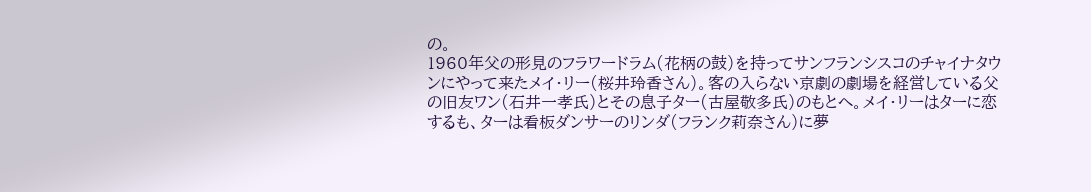の。
1960年父の形見のフラワードラム(花柄の鼓)を持ってサンフランシスコのチャイナタウンにやって来たメイ・リー(桜井玲香さん)。客の入らない京劇の劇場を経営している父の旧友ワン(石井一孝氏)とその息子ター(古屋敬多氏)のもとへ。メイ・リーはターに恋するも、ターは看板ダンサーのリンダ(フランク莉奈さん)に夢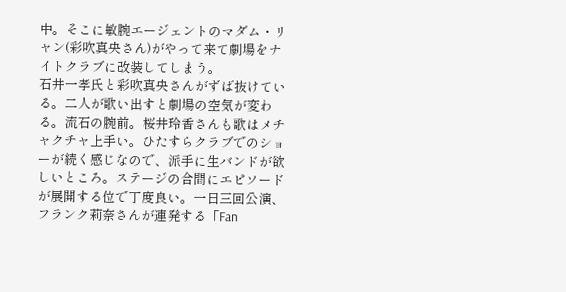中。そこに敏腕エージェントのマダム・リャン(彩吹真央さん)がやって来て劇場をナイトクラブに改装してしまう。
石井一孝氏と彩吹真央さんがずば抜けている。二人が歌い出すと劇場の空気が変わる。流石の腕前。桜井玲香さんも歌はメチャクチャ上手い。ひたすらクラブでのショーが続く感じなので、派手に生バンドが欲しいところ。ステージの合間にエピソードが展開する位で丁度良い。一日三回公演、フランク莉奈さんが連発する「Fan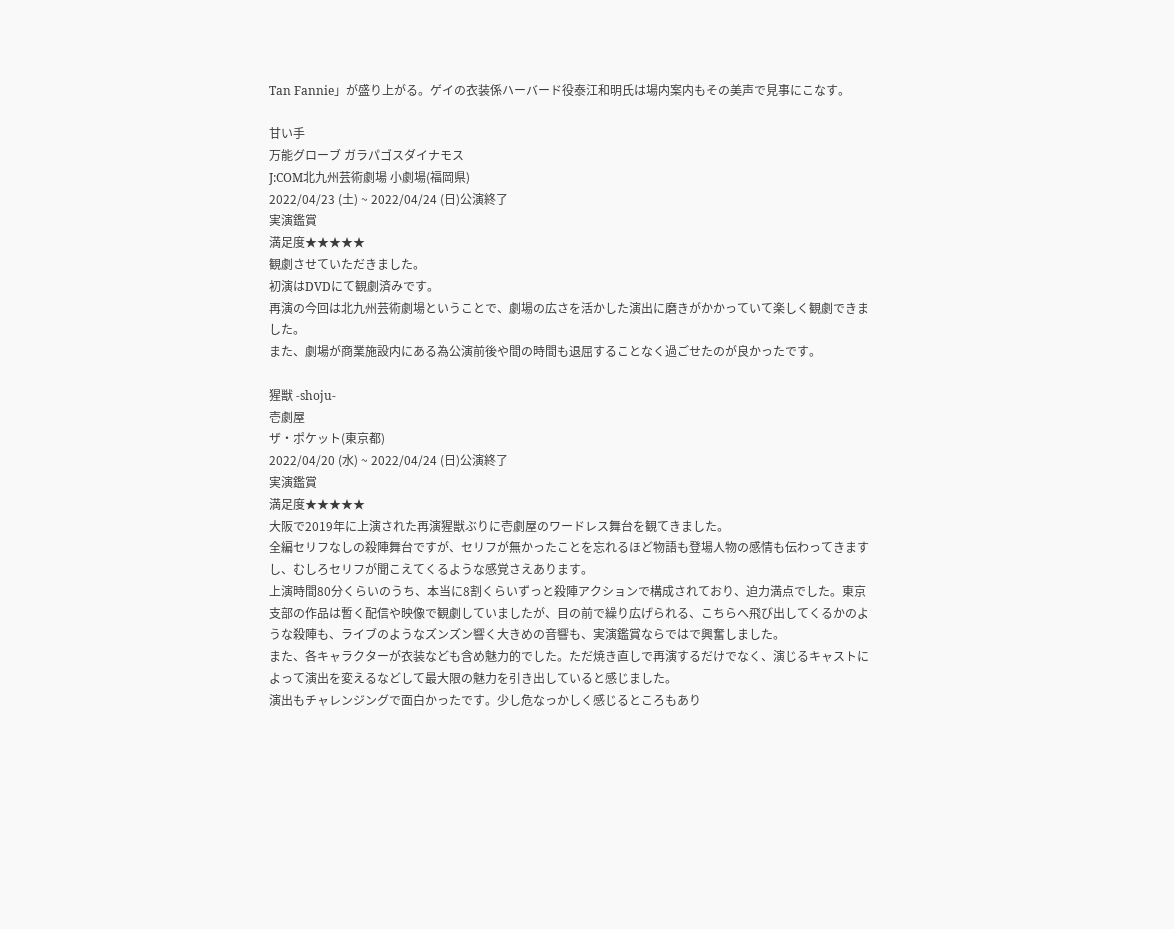Tan Fannie」が盛り上がる。ゲイの衣装係ハーバード役泰江和明氏は場内案内もその美声で見事にこなす。

甘い手
万能グローブ ガラパゴスダイナモス
J:COM北九州芸術劇場 小劇場(福岡県)
2022/04/23 (土) ~ 2022/04/24 (日)公演終了
実演鑑賞
満足度★★★★★
観劇させていただきました。
初演はDVDにて観劇済みです。
再演の今回は北九州芸術劇場ということで、劇場の広さを活かした演出に磨きがかかっていて楽しく観劇できました。
また、劇場が商業施設内にある為公演前後や間の時間も退屈することなく過ごせたのが良かったです。

猩獣 -shoju-
壱劇屋
ザ・ポケット(東京都)
2022/04/20 (水) ~ 2022/04/24 (日)公演終了
実演鑑賞
満足度★★★★★
大阪で2019年に上演された再演猩獣ぶりに壱劇屋のワードレス舞台を観てきました。
全編セリフなしの殺陣舞台ですが、セリフが無かったことを忘れるほど物語も登場人物の感情も伝わってきますし、むしろセリフが聞こえてくるような感覚さえあります。
上演時間80分くらいのうち、本当に8割くらいずっと殺陣アクションで構成されており、迫力満点でした。東京支部の作品は暫く配信や映像で観劇していましたが、目の前で繰り広げられる、こちらへ飛び出してくるかのような殺陣も、ライブのようなズンズン響く大きめの音響も、実演鑑賞ならではで興奮しました。
また、各キャラクターが衣装なども含め魅力的でした。ただ焼き直しで再演するだけでなく、演じるキャストによって演出を変えるなどして最大限の魅力を引き出していると感じました。
演出もチャレンジングで面白かったです。少し危なっかしく感じるところもあり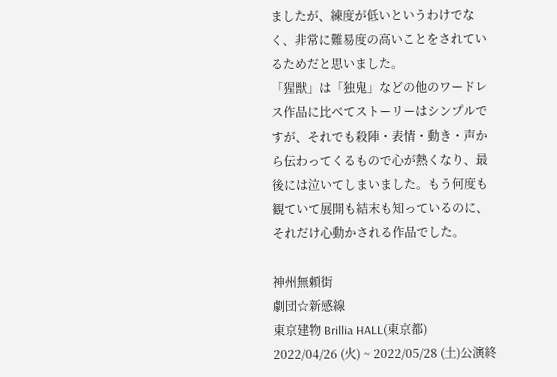ましたが、練度が低いというわけでなく、非常に難易度の高いことをされているためだと思いました。
「猩獣」は「独鬼」などの他のワードレス作品に比べてストーリーはシンプルですが、それでも殺陣・表情・動き・声から伝わってくるもので心が熱くなり、最後には泣いてしまいました。もう何度も観ていて展開も結末も知っているのに、それだけ心動かされる作品でした。

神州無頼街
劇団☆新感線
東京建物 Brillia HALL(東京都)
2022/04/26 (火) ~ 2022/05/28 (土)公演終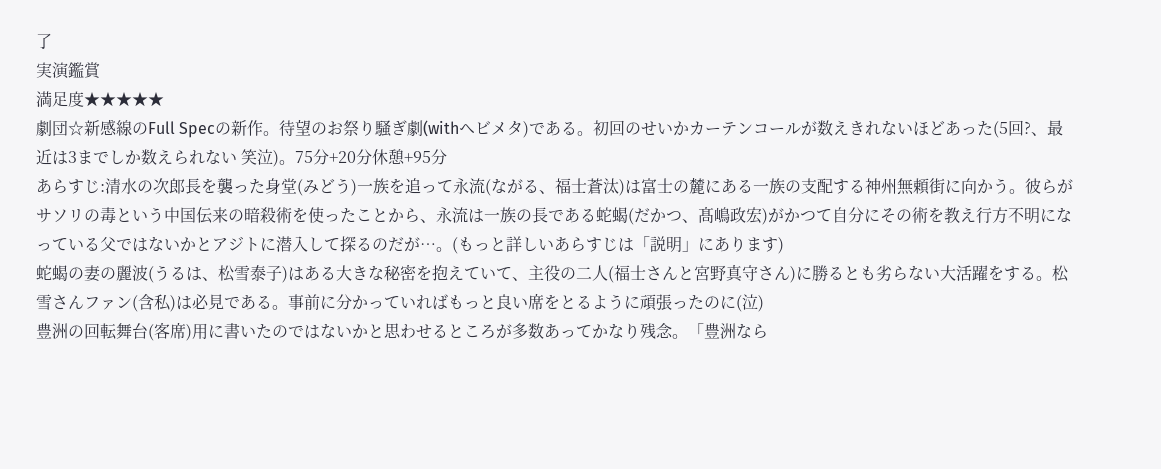了
実演鑑賞
満足度★★★★★
劇団☆新感線のFull Specの新作。待望のお祭り騒ぎ劇(withヘビメタ)である。初回のせいかカーテンコールが数えきれないほどあった(5回?、最近は3までしか数えられない 笑泣)。75分+20分休憩+95分
あらすじ:清水の次郎長を襲った身堂(みどう)一族を追って永流(ながる、福士蒼汰)は富士の麓にある一族の支配する神州無頼街に向かう。彼らがサソリの毒という中国伝来の暗殺術を使ったことから、永流は一族の長である蛇蝎(だかつ、髙嶋政宏)がかつて自分にその術を教え行方不明になっている父ではないかとアジトに潜入して探るのだが…。(もっと詳しいあらすじは「説明」にあります)
蛇蝎の妻の麗波(うるは、松雪泰子)はある大きな秘密を抱えていて、主役の二人(福士さんと宮野真守さん)に勝るとも劣らない大活躍をする。松雪さんファン(含私)は必見である。事前に分かっていればもっと良い席をとるように頑張ったのに(泣)
豊洲の回転舞台(客席)用に書いたのではないかと思わせるところが多数あってかなり残念。「豊洲なら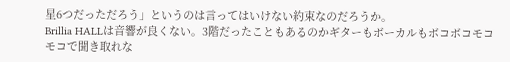星6つだっただろう」というのは言ってはいけない約束なのだろうか。
Brillia HALLは音響が良くない。3階だったこともあるのかギターもボーカルもボコボコモコモコで聞き取れな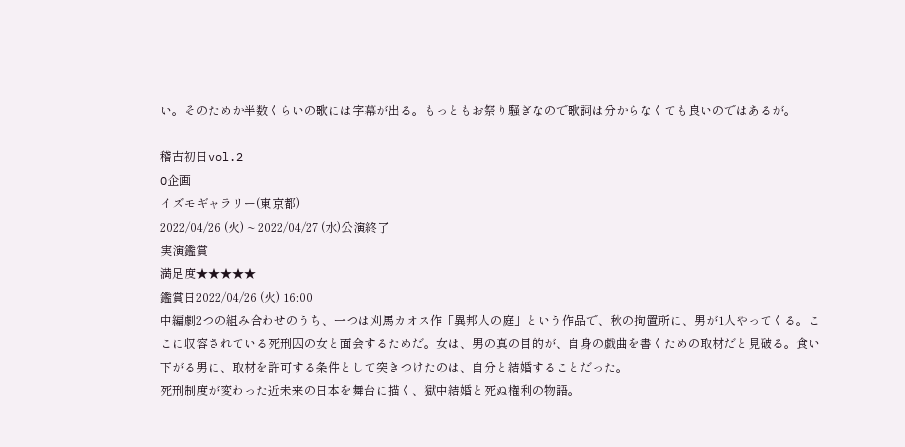い。そのためか半数くらいの歌には字幕が出る。もっともお祭り騒ぎなので歌詞は分からなくても良いのではあるが。

稽古初日vol.2
O企画
イズモギャラリー(東京都)
2022/04/26 (火) ~ 2022/04/27 (水)公演終了
実演鑑賞
満足度★★★★★
鑑賞日2022/04/26 (火) 16:00
中編劇2つの組み合わせのうち、一つは刈馬カオス作「異邦人の庭」という作品で、秋の拘置所に、男が1人やってくる。ここに収容されている死刑囚の女と面会するためだ。女は、男の真の目的が、自身の戯曲を書くための取材だと見破る。食い下がる男に、取材を許可する条件として突きつけたのは、自分と結婚することだった。
死刑制度が変わった近未来の日本を舞台に描く、獄中結婚と死ぬ権利の物語。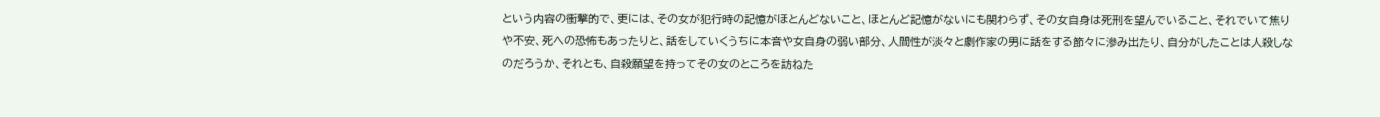という内容の衝撃的で、更には、その女が犯行時の記憶がほとんどないこと、ほとんど記憶がないにも関わらず、その女自身は死刑を望んでいること、それでいて焦りや不安、死への恐怖もあったりと、話をしていくうちに本音や女自身の弱い部分、人間性が淡々と劇作家の男に話をする節々に滲み出たり、自分がしたことは人殺しなのだろうか、それとも、自殺願望を持ってその女のところを訪ねた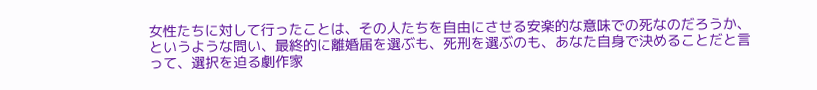女性たちに対して行ったことは、その人たちを自由にさせる安楽的な意味での死なのだろうか、というような問い、最終的に離婚届を選ぶも、死刑を選ぶのも、あなた自身で決めることだと言って、選択を迫る劇作家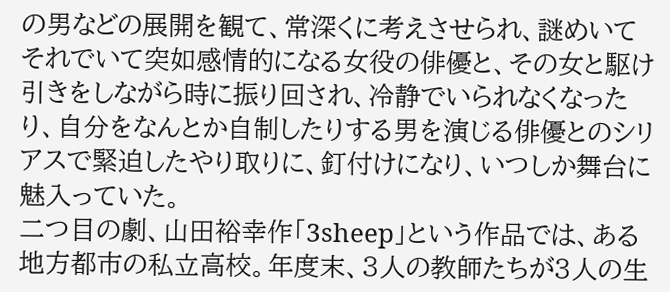の男などの展開を観て、常深くに考えさせられ、謎めいてそれでいて突如感情的になる女役の俳優と、その女と駆け引きをしながら時に振り回され、冷静でいられなくなったり、自分をなんとか自制したりする男を演じる俳優とのシリアスで緊迫したやり取りに、釘付けになり、いつしか舞台に魅入っていた。
二つ目の劇、山田裕幸作「3sheep」という作品では、ある地方都市の私立高校。年度末、3人の教師たちが3人の生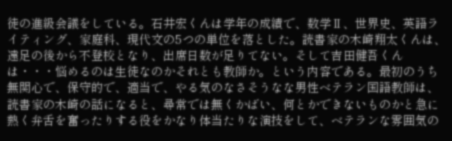徒の進級会議をしている。石井宏くんは学年の成績で、数学Ⅱ、世界史、英語ライティング、家庭科、現代文の5つの単位を落とした。読書家の木崎翔太くんは、遠足の後から不登校となり、出席日数が足りてない。そして吉田健吾くんは・・・悩めるのは生徒なのかそれとも教師か。という内容である。最初のうち無関心で、保守的で、適当で、やる気のなさそうなな男性ベテラン国語教師は、読書家の木崎の話になると、尋常では無くかばい、何とかできないものかと急に熱く弁舌を奮ったりする役をかなり体当たりな演技をして、ベテランな雰囲気の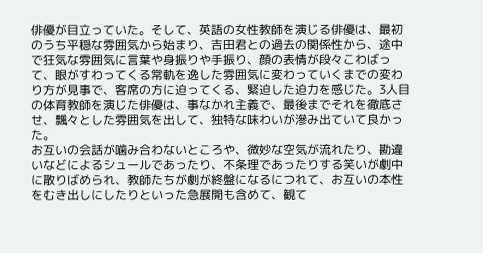俳優が目立っていた。そして、英語の女性教師を演じる俳優は、最初のうち平穏な雰囲気から始まり、吉田君との過去の関係性から、途中で狂気な雰囲気に言葉や身振りや手振り、顔の表情が段々こわばって、眼がすわってくる常軌を逸した雰囲気に変わっていくまでの変わり方が見事で、客席の方に迫ってくる、緊迫した迫力を感じた。3人目の体育教師を演じた俳優は、事なかれ主義で、最後までそれを徹底させ、飄々とした雰囲気を出して、独特な味わいが滲み出ていて良かった。
お互いの会話が噛み合わないところや、微妙な空気が流れたり、勘違いなどによるシュールであったり、不条理であったりする笑いが劇中に散りばめられ、教師たちが劇が終盤になるにつれて、お互いの本性をむき出しにしたりといった急展開も含めて、観て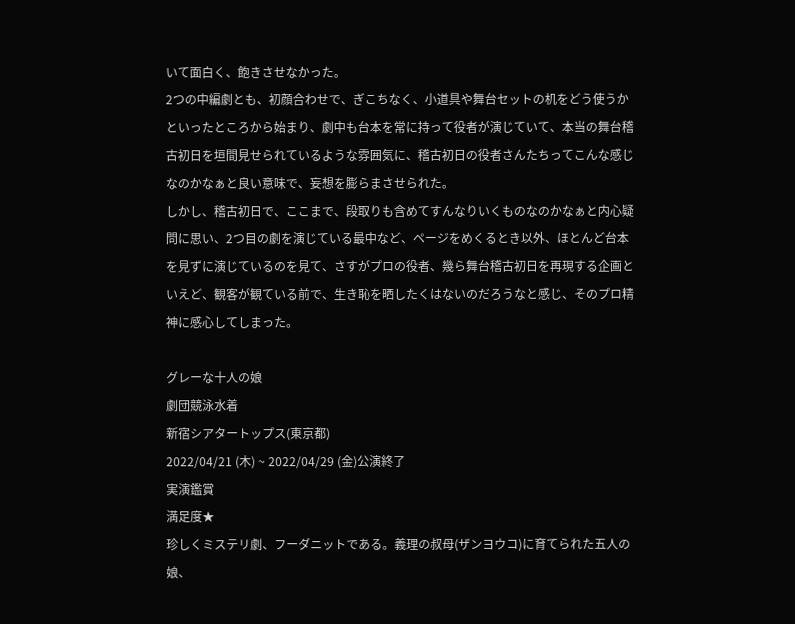いて面白く、飽きさせなかった。
2つの中編劇とも、初顔合わせで、ぎこちなく、小道具や舞台セットの机をどう使うかといったところから始まり、劇中も台本を常に持って役者が演じていて、本当の舞台稽古初日を垣間見せられているような雰囲気に、稽古初日の役者さんたちってこんな感じなのかなぁと良い意味で、妄想を膨らまさせられた。
しかし、稽古初日で、ここまで、段取りも含めてすんなりいくものなのかなぁと内心疑問に思い、2つ目の劇を演じている最中など、ページをめくるとき以外、ほとんど台本を見ずに演じているのを見て、さすがプロの役者、幾ら舞台稽古初日を再現する企画といえど、観客が観ている前で、生き恥を晒したくはないのだろうなと感じ、そのプロ精神に感心してしまった。

グレーな十人の娘
劇団競泳水着
新宿シアタートップス(東京都)
2022/04/21 (木) ~ 2022/04/29 (金)公演終了
実演鑑賞
満足度★
珍しくミステリ劇、フーダニットである。義理の叔母(ザンヨウコ)に育てられた五人の娘、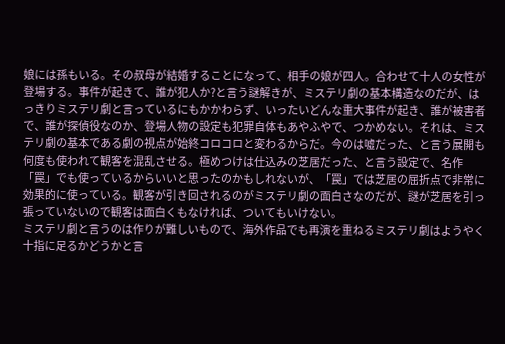娘には孫もいる。その叔母が結婚することになって、相手の娘が四人。合わせて十人の女性が登場する。事件が起きて、誰が犯人か?と言う謎解きが、ミステリ劇の基本構造なのだが、はっきりミステリ劇と言っているにもかかわらず、いったいどんな重大事件が起き、誰が被害者で、誰が探偵役なのか、登場人物の設定も犯罪自体もあやふやで、つかめない。それは、ミステリ劇の基本である劇の視点が始終コロコロと変わるからだ。今のは噓だった、と言う展開も何度も使われて観客を混乱させる。極めつけは仕込みの芝居だった、と言う設定で、名作「罠」でも使っているからいいと思ったのかもしれないが、「罠」では芝居の屈折点で非常に効果的に使っている。観客が引き回されるのがミステリ劇の面白さなのだが、謎が芝居を引っ張っていないので観客は面白くもなければ、ついてもいけない。
ミステリ劇と言うのは作りが難しいもので、海外作品でも再演を重ねるミステリ劇はようやく十指に足るかどうかと言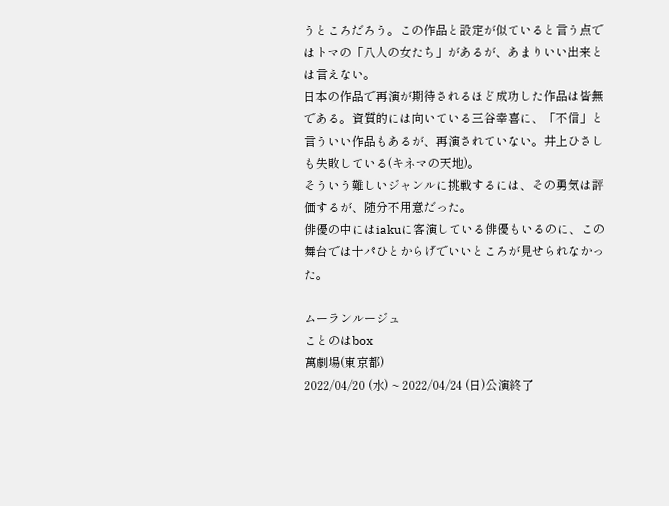うところだろう。この作品と設定が似ていると言う点ではトマの「八人の女たち」があるが、あまりいい出来とは言えない。
日本の作品で再演が期待されるほど成功した作品は皆無である。資質的には向いている三谷幸喜に、「不信」と言ういい作品もあるが、再演されていない。井上ひさしも失敗している(キネマの天地)。
そういう難しいジャンルに挑戦するには、その勇気は評価するが、随分不用意だった。
俳優の中にはiakuに客演している俳優もいるのに、この舞台では十パひとからげでいいところが見せられなかった。

ムーランルージュ
ことのはbox
萬劇場(東京都)
2022/04/20 (水) ~ 2022/04/24 (日)公演終了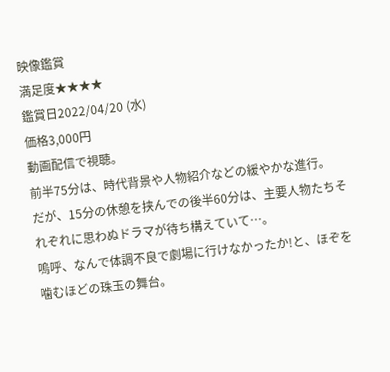映像鑑賞
満足度★★★★
鑑賞日2022/04/20 (水)
価格3,000円
動画配信で視聴。
前半75分は、時代背景や人物紹介などの緩やかな進行。
だが、15分の休憩を挟んでの後半60分は、主要人物たちそれぞれに思わぬドラマが待ち構えていて…。
嗚呼、なんで体調不良で劇場に行けなかったか!と、ほぞを噛むほどの珠玉の舞台。